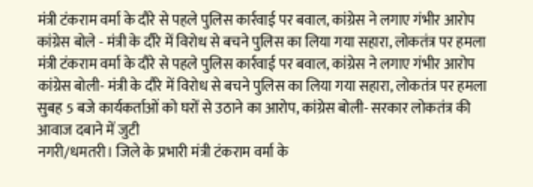मंत्री टंकराम वर्मा के दौरे से पहले पुलिस कार्रवाई पर बवाल, कांग्रेस ने लगाए गंभीर आरोप
कांग्रेस बोले - मंत्री के दौरे में विरोध से बचने पुलिस का लिया गया सहारा, लोकतंत्र पर हमला
मंत्री टंकराम वर्मा के दौरे से पहले पुलिस कार्रवाई पर बवाल, कांग्रेस ने लगाए गंभीर आरोप
कांग्रेस बोली- मंत्री के दौरे में विरोध से बचने पुलिस का लिया गया सहारा, लोकतंत्र पर हमला
सुबह 5 बजे कार्यकर्ताओं को घरों से उठाने का आरोप, कांग्रेस बोली- सरकार लोकतंत्र की आवाज दबाने में जुटी
नगरी/धमतरी। जिले के प्रभारी मंत्री टंकराम वर्मा के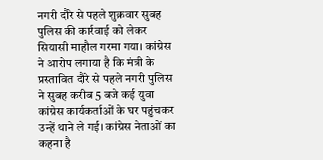नगरी दौरे से पहले शुक्रवार सुबह पुलिस की कार्रवाई को लेकर सियासी माहौल गरमा गया। कांग्रेस ने आरोप लगाया है कि मंत्री के प्रस्तावित दौरे से पहले नगरी पुलिस ने सुबह करीब 5 बजे कई युवा कांग्रेस कार्यकर्ताओं के घर पहुंचकर उन्हें थाने ले गई। कांग्रेस नेताओं का कहना है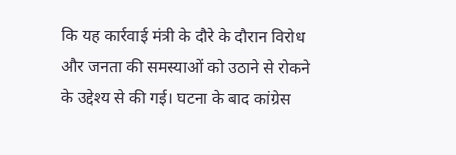कि यह कार्रवाई मंत्री के दौरे के दौरान विरोध और जनता की समस्याओं को उठाने से रोकने के उद्देश्य से की गई। घटना के बाद कांग्रेस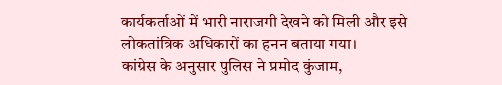कार्यकर्ताओं में भारी नाराजगी देखने को मिली और इसे लोकतांत्रिक अधिकारों का हनन बताया गया।
कांग्रेस के अनुसार पुलिस ने प्रमोद कुंजाम,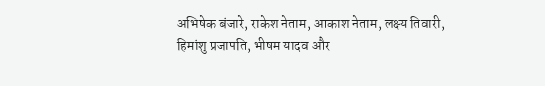अभिषेक बंजारे, राकेश नेताम, आकाश नेताम, लक्ष्य तिवारी, हिमांशु प्रजापति, भीषम यादव और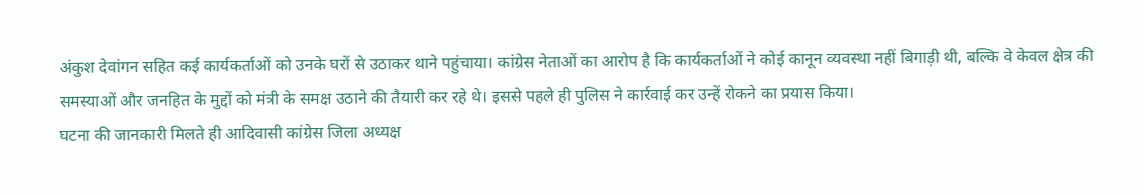अंकुश देवांगन सहित कई कार्यकर्ताओं को उनके घरों से उठाकर थाने पहुंचाया। कांग्रेस नेताओं का आरोप है कि कार्यकर्ताओं ने कोई कानून व्यवस्था नहीं बिगाड़ी थी, बल्कि वे केवल क्षेत्र की समस्याओं और जनहित के मुद्दों को मंत्री के समक्ष उठाने की तैयारी कर रहे थे। इससे पहले ही पुलिस ने कार्रवाई कर उन्हें रोकने का प्रयास किया।
घटना की जानकारी मिलते ही आदिवासी कांग्रेस जिला अध्यक्ष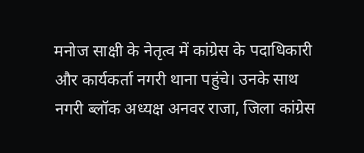मनोज साक्षी के नेतृत्व में कांग्रेस के पदाधिकारी और कार्यकर्ता नगरी थाना पहुंचे। उनके साथ नगरी ब्लॉक अध्यक्ष अनवर राजा, जिला कांग्रेस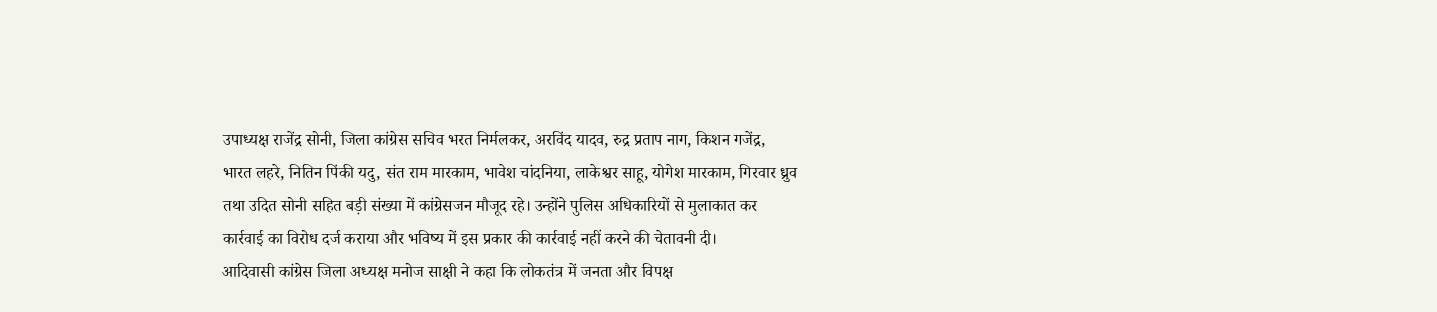उपाध्यक्ष राजेंद्र सोनी, जिला कांग्रेस सचिव भरत निर्मलकर, अरविंद यादव, रुद्र प्रताप नाग, किशन गजेंद्र, भारत लहरे, नितिन पिंकी यदु, संत राम मारकाम, भावेश चांदनिया, लाकेश्वर साहू, योगेश मारकाम, गिरवार ध्रुव तथा उदित सोनी सहित बड़ी संख्या में कांग्रेसजन मौजूद रहे। उन्होंने पुलिस अधिकारियों से मुलाकात कर कार्रवाई का विरोध दर्ज कराया और भविष्य में इस प्रकार की कार्रवाई नहीं करने की चेतावनी दी।
आदिवासी कांग्रेस जिला अध्यक्ष मनोज साक्षी ने कहा कि लोकतंत्र में जनता और विपक्ष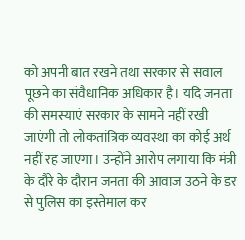को अपनी बात रखने तथा सरकार से सवाल पूछने का संवैधानिक अधिकार है। यदि जनता की समस्याएं सरकार के सामने नहीं रखी जाएंगी तो लोकतांत्रिक व्यवस्था का कोई अर्थ नहीं रह जाएगा। उन्होंने आरोप लगाया कि मंत्री के दौरे के दौरान जनता की आवाज उठने के डर से पुलिस का इस्तेमाल कर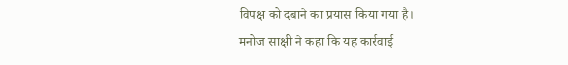विपक्ष को दबाने का प्रयास किया गया है।
मनोज साक्षी ने कहा कि यह कार्रवाई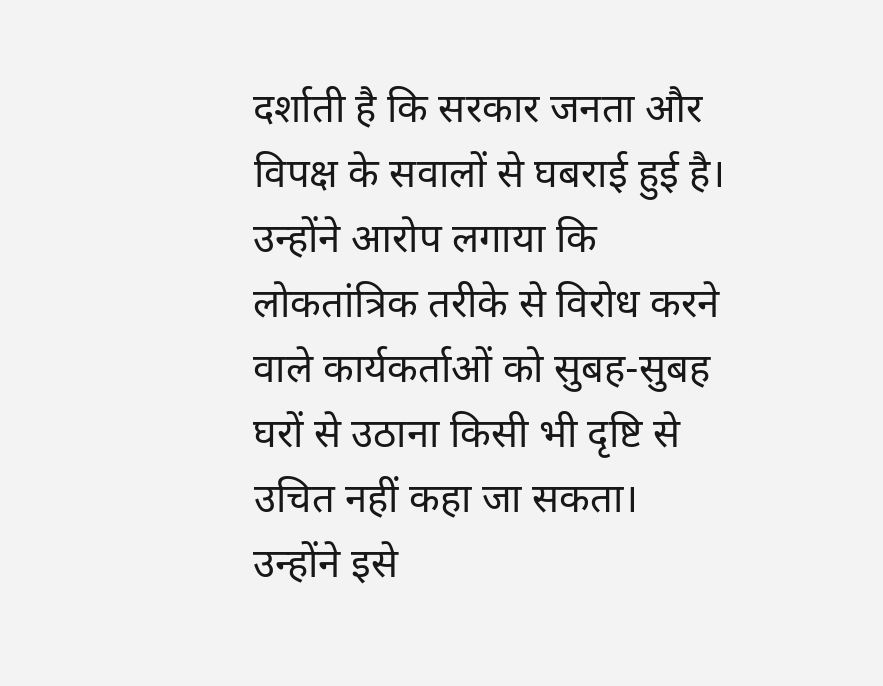दर्शाती है कि सरकार जनता और विपक्ष के सवालों से घबराई हुई है। उन्होंने आरोप लगाया कि लोकतांत्रिक तरीके से विरोध करने वाले कार्यकर्ताओं को सुबह-सुबह घरों से उठाना किसी भी दृष्टि से उचित नहीं कहा जा सकता। उन्होंने इसे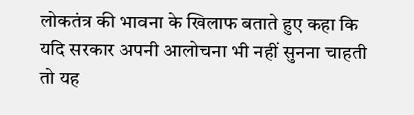लोकतंत्र की भावना के खिलाफ बताते हुए कहा कि यदि सरकार अपनी आलोचना भी नहीं सुनना चाहती तो यह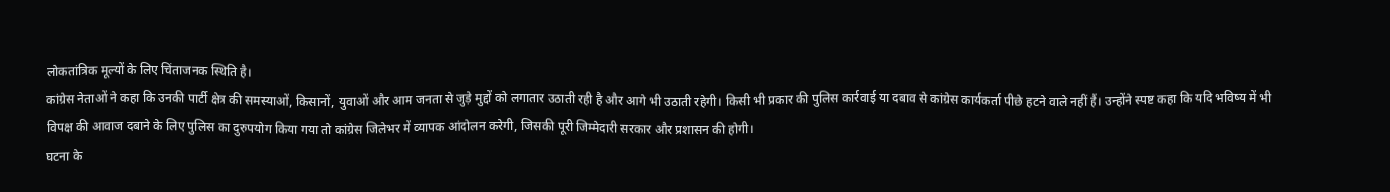लोकतांत्रिक मूल्यों के लिए चिंताजनक स्थिति है।
कांग्रेस नेताओं ने कहा कि उनकी पार्टी क्षेत्र की समस्याओं, किसानों, युवाओं और आम जनता से जुड़े मुद्दों को लगातार उठाती रही है और आगे भी उठाती रहेगी। किसी भी प्रकार की पुलिस कार्रवाई या दबाव से कांग्रेस कार्यकर्ता पीछे हटने वाले नहीं हैं। उन्होंने स्पष्ट कहा कि यदि भविष्य में भी विपक्ष की आवाज दबाने के लिए पुलिस का दुरुपयोग किया गया तो कांग्रेस जिलेभर में व्यापक आंदोलन करेगी, जिसकी पूरी जिम्मेदारी सरकार और प्रशासन की होगी।
घटना के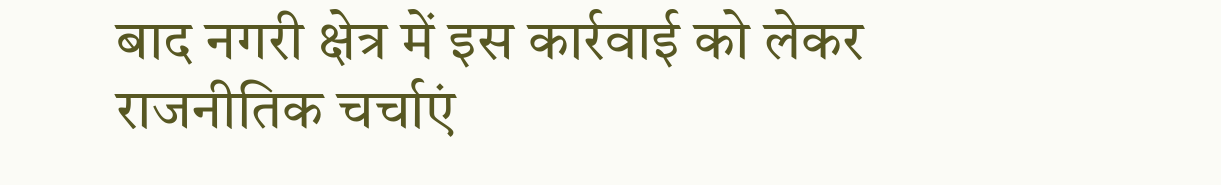बाद नगरी क्षेत्र में इस कार्रवाई को लेकर राजनीतिक चर्चाएं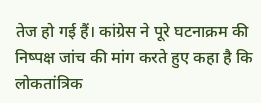तेज हो गई हैं। कांग्रेस ने पूरे घटनाक्रम की निष्पक्ष जांच की मांग करते हुए कहा है कि लोकतांत्रिक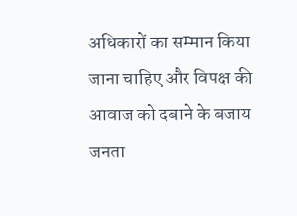अधिकारों का सम्मान किया जाना चाहिए और विपक्ष की आवाज को दबाने के बजाय जनता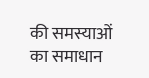की समस्याओं का समाधान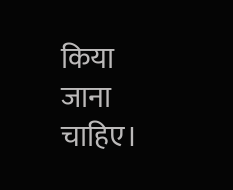किया जाना चाहिए।